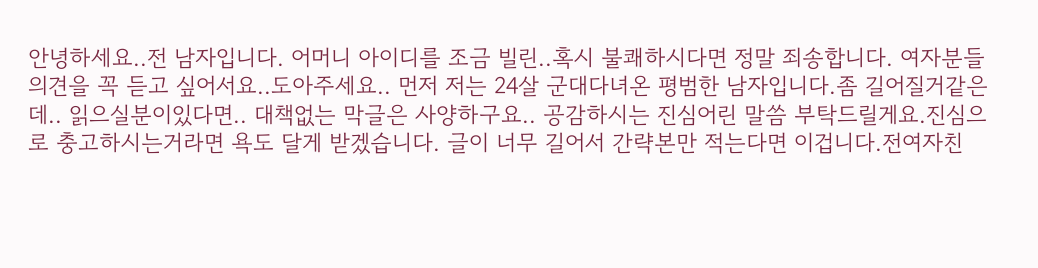안녕하세요..전 남자입니다. 어머니 아이디를 조금 빌린..혹시 불쾌하시다면 정말 죄송합니다. 여자분들 의견을 꼭 듣고 싶어서요..도아주세요.. 먼저 저는 24살 군대다녀온 평범한 남자입니다.좀 길어질거같은데.. 읽으실분이있다면.. 대책없는 막글은 사양하구요.. 공감하시는 진심어린 말씀 부탁드릴게요.진심으로 충고하시는거라면 욕도 달게 받겠습니다. 글이 너무 길어서 간략본만 적는다면 이겁니다.전여자친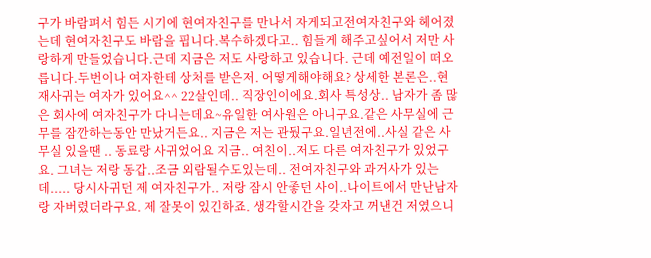구가 바람펴서 힘든 시기에 현여자친구를 만나서 자게되고전여자친구와 헤어졌는데 현여자친구도 바람을 핍니다.복수하겠다고.. 힘들게 해주고싶어서 저만 사랑하게 만들었습니다.근데 지금은 저도 사랑하고 있습니다. 근데 예전일이 떠오릅니다.두번이나 여자한테 상처를 받은저. 어떻게해야해요? 상세한 본론은..현재사귀는 여자가 있어요^^ 22살인데.. 직장인이에요.회사 특성상.. 남자가 좀 많은 회사에 여자친구가 다니는데요~유일한 여사원은 아니구요.같은 사무실에 근무를 잠깐하는동안 만났거든요.. 지금은 저는 관뒀구요.일년전에..사실 같은 사무실 있을땐 .. 동료랑 사귀었어요 지금.. 여친이..저도 다른 여자친구가 있었구요. 그녀는 저랑 동갑..조금 외람될수도있는데.. 전여자친구와 과거사가 있는데..... 당시사귀던 제 여자친구가.. 저랑 잠시 안좋던 사이..나이트에서 만난남자랑 자버렸더라구요. 제 잘못이 있긴하죠. 생각할시간을 갖자고 꺼낸건 저였으니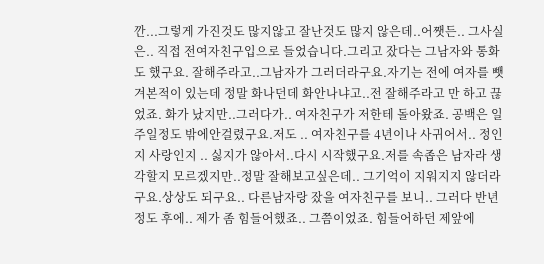깐...그렇게 가진것도 많지않고 잘난것도 많지 않은데..어쨋든.. 그사실은.. 직접 전여자친구입으로 들었습니다.그리고 잤다는 그남자와 통화도 했구요. 잘해주라고..그남자가 그러더라구요.자기는 전에 여자를 뺏겨본적이 있는데 정말 화나던데 화안나냐고..전 잘해주라고 만 하고 끊었죠. 화가 났지만..그러다가.. 여자친구가 저한테 돌아왔죠. 공백은 일주일정도 밖에안걸렸구요.저도 .. 여자친구를 4년이나 사귀어서.. 정인지 사랑인지 .. 싫지가 않아서..다시 시작했구요.저를 속좁은 남자라 생각할지 모르겠지만..정말 잘해보고싶은데.. 그기억이 지워지지 않더라구요.상상도 되구요.. 다른남자랑 잤을 여자친구를 보니.. 그러다 반년정도 후에.. 제가 좀 힘들어했죠.. 그쯤이었죠. 힘들어하던 제앞에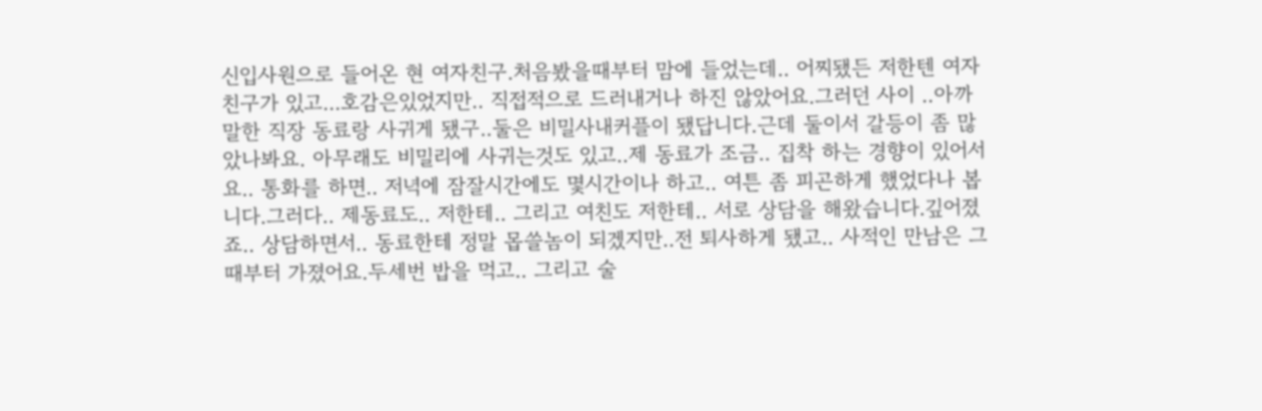신입사원으로 들어온 현 여자친구.처음봤을때부터 맘에 들었는데.. 어찌됐든 저한텐 여자친구가 있고...호감은있었지만.. 직접적으로 드러내거나 하진 않았어요.그러던 사이 ..아까말한 직장 동료랑 사귀게 됐구..둘은 비밀사내커플이 됐답니다.근데 둘이서 갈등이 좀 많았나봐요. 아무래도 비밀리에 사귀는것도 있고..제 동료가 조금.. 집착 하는 경향이 있어서요.. 통화를 하면.. 저녁에 잠잘시간에도 몇시간이나 하고.. 여튼 좀 피곤하게 했었다나 봅니다.그러다.. 제동료도.. 저한테.. 그리고 여친도 저한테.. 서로 상담을 해왔습니다.깊어졌죠.. 상담하면서.. 동료한테 정말 몹쓸놈이 되겠지만..전 퇴사하게 됐고.. 사적인 만남은 그때부터 가졌어요.두세번 밥을 먹고.. 그리고 술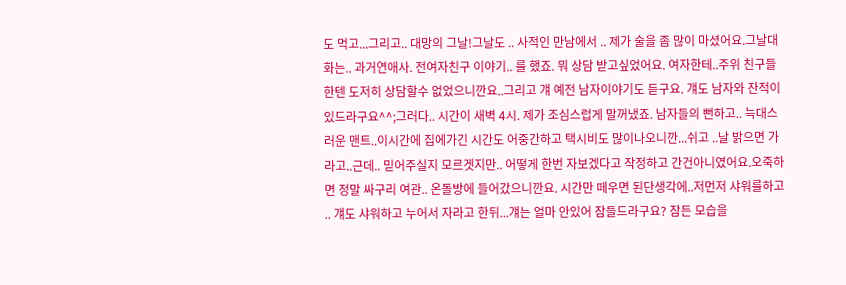도 먹고...그리고.. 대망의 그날!그날도 .. 사적인 만남에서 .. 제가 술을 좀 많이 마셨어요.그날대화는.. 과거연애사. 전여자친구 이야기.. 를 했죠. 뭐 상담 받고싶었어요. 여자한테..주위 친구들한텐 도저히 상담할수 없었으니깐요..그리고 걔 예전 남자이야기도 듣구요. 걔도 남자와 잔적이 있드라구요^^;그러다.. 시간이 새벽 4시. 제가 조심스럽게 말꺼냈죠. 남자들의 뻔하고.. 늑대스러운 맨트..이시간에 집에가긴 시간도 어중간하고 택시비도 많이나오니깐...쉬고 ..날 밝으면 가라고..근데.. 믿어주실지 모르겟지만.. 어떻게 한번 자보겠다고 작정하고 간건아니였어요.오죽하면 정말 싸구리 여관.. 온돌방에 들어갔으니깐요. 시간만 떼우면 된단생각에..저먼저 샤워를하고 .. 걔도 샤워하고 누어서 자라고 한뒤...걔는 얼마 안있어 잠들드라구요? 잠든 모습을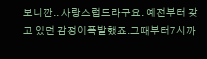보니깐.. 사랑스럽드라구요. 예전부터 갖고 있던 감정이폭발했죠.그때부터7시까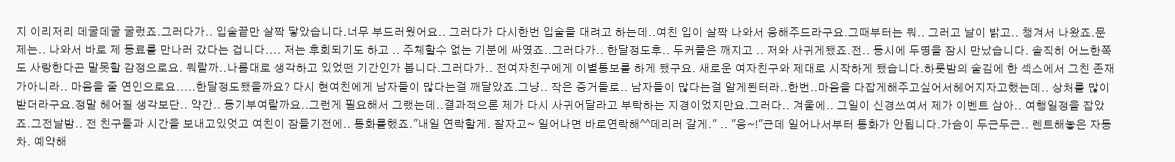지 이리저리 데굴데굴 굴렀죠.그러다가.. 입술끝만 살짝 닿았습니다.너무 부드러웠어요.. 그러다가 다시한번 입술을 대려고 하는데..여친 입이 살짝 나와서 응해주드라구요.그때부터는 뭐.. 그러고 날이 밝고.. 챙겨서 나왔죠.문제는.. 나와서 바로 제 동료를 만나러 갔다는 겁니다.... 저는 후회되기도 하고 .. 주체할수 없는 기분에 싸였죠..그러다가.. 한달정도후.. 두커플은 깨지고 .. 저와 사귀게됐죠.전.. 동시에 두명을 잠시 만났습니다. 솔직히 어느한쪽도 사랑한다곤 말못할 감정으로요. 뭐랄까..나름대로 생각하고 있었떤 기간인가 봅니다.그러다가.. 전여자친구에게 이별통보를 하게 됐구요. 새로운 여자친구와 제대로 시작하게 됐습니다.하룻밤의 술김에 한 섹스에서 그친 존재가아니라.. 마음을 줄 연인으로요.....한달정도됐을까요? 다시 현여친에게 남자들이 많다는걸 깨달았죠.그냥.. 작은 증거들로.. 남자들이 많다는걸 알게된터라..한번..마음을 다잡게해주고싶어서헤어지자고했는데.. 상처를 많이 받더라구요.정말 헤어질 생각보단.. 약간.. 동기부여랄까요..그런게 필요해서 그랬는데..결과적으론 제가 다시 사귀어달라고 부탁하는 지경이었지만요.그러다.. 겨울에.. 그일이 신경쓰여서 제가 이벤트 삼아.. 여행일정을 잡았죠.그전날밤.. 전 친구들과 시간을 보내고있엇고 여친이 잠들기전에.. 통화를했죠."내일 연락할게. 잘자고~ 일어나면 바로연락해^^데리러 갈게." .. "응~!"근데 일어나서부터 통화가 안됩니다.가슴이 두근두근.. 렌트해놓은 자동차. 예약해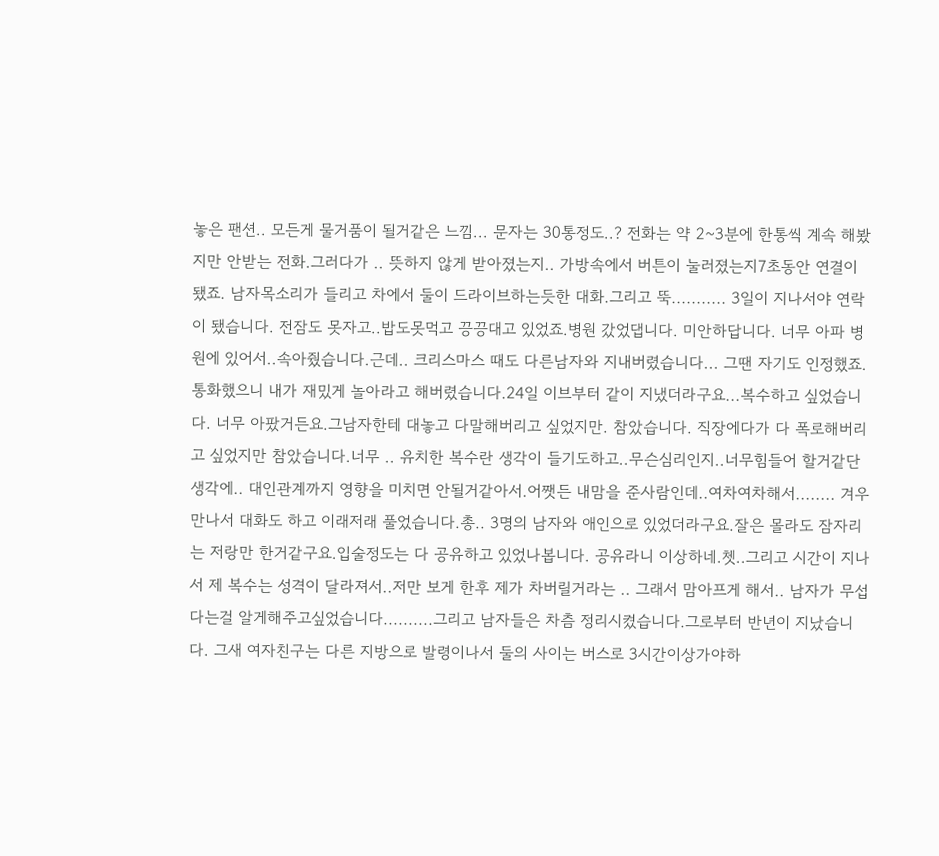놓은 팬션.. 모든게 물거품이 될거같은 느낌... 문자는 30통정도..? 전화는 약 2~3분에 한통씩 계속 해봤지만 안받는 전화.그러다가 .. 뜻하지 않게 받아졌는지.. 가방속에서 버튼이 눌러졌는지7초동안 연결이 됐죠. 남자목소리가 들리고 차에서 둘이 드라이브하는듯한 대화.그리고 뚝........... 3일이 지나서야 연락이 됐습니다. 전잠도 못자고..밥도못먹고 끙끙대고 있었죠.병원 갔었댑니다. 미안하답니다. 너무 아파 병원에 있어서..속아줬습니다.근데.. 크리스마스 때도 다른남자와 지내버렸습니다... 그땐 자기도 인정했죠. 통화했으니 내가 재밌게 놀아라고 해버렸습니다.24일 이브부터 같이 지냈더라구요...복수하고 싶었습니다. 너무 아팠거든요.그남자한테 대놓고 다말해버리고 싶었지만. 참았습니다. 직장에다가 다 폭로해버리고 싶었지만 참았습니다.너무 .. 유치한 복수란 생각이 들기도하고..무슨심리인지..너무힘들어 할거같단 생각에.. 대인관계까지 영향을 미치면 안될거같아서.어쨋든 내맘을 준사람인데..여차여차해서........ 겨우 만나서 대화도 하고 이래저래 풀었습니다.총.. 3명의 남자와 애인으로 있었더라구요.잘은 몰라도 잠자리는 저랑만 한거같구요.입술정도는 다 공유하고 있었나봅니다. 공유라니 이상하네.쳇..그리고 시간이 지나서 제 복수는 성격이 달라져서..저만 보게 한후 제가 차버릴거라는 .. 그래서 맘아프게 해서.. 남자가 무섭다는걸 알게해주고싶었습니다..........그리고 남자들은 차츰 정리시켰습니다.그로부터 반년이 지났습니다. 그새 여자친구는 다른 지방으로 발령이나서 둘의 사이는 버스로 3시간이상가야하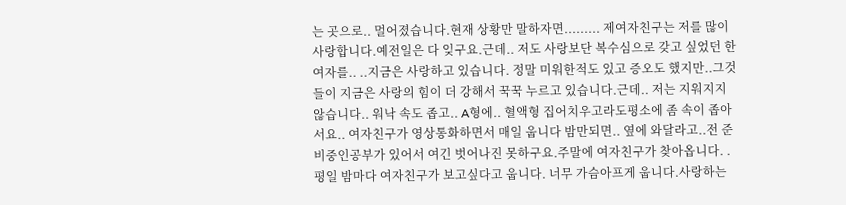는 곳으로.. 멀어졌습니다.현재 상황만 말하자면......... 제여자친구는 저를 많이 사랑합니다.예전일은 다 잊구요.근데.. 저도 사랑보단 복수심으로 갖고 싶었던 한여자를.. ..지금은 사랑하고 있습니다. 정말 미워한적도 있고 증오도 했지만..그것들이 지금은 사랑의 힘이 더 강해서 꾹꾹 누르고 있습니다.근데.. 저는 지워지지 않습니다.. 워낙 속도 좁고.. A형에.. 혈액형 집어치우고라도평소에 좀 속이 좁아서요.. 여자친구가 영상통화하면서 매일 웁니다 밤만되면.. 옆에 와달라고..전 준비중인공부가 있어서 여긴 벗어나진 못하구요.주말에 여자친구가 찾아옵니다. .평일 밤마다 여자친구가 보고싶다고 웁니다. 너무 가슴아프게 웁니다.사랑하는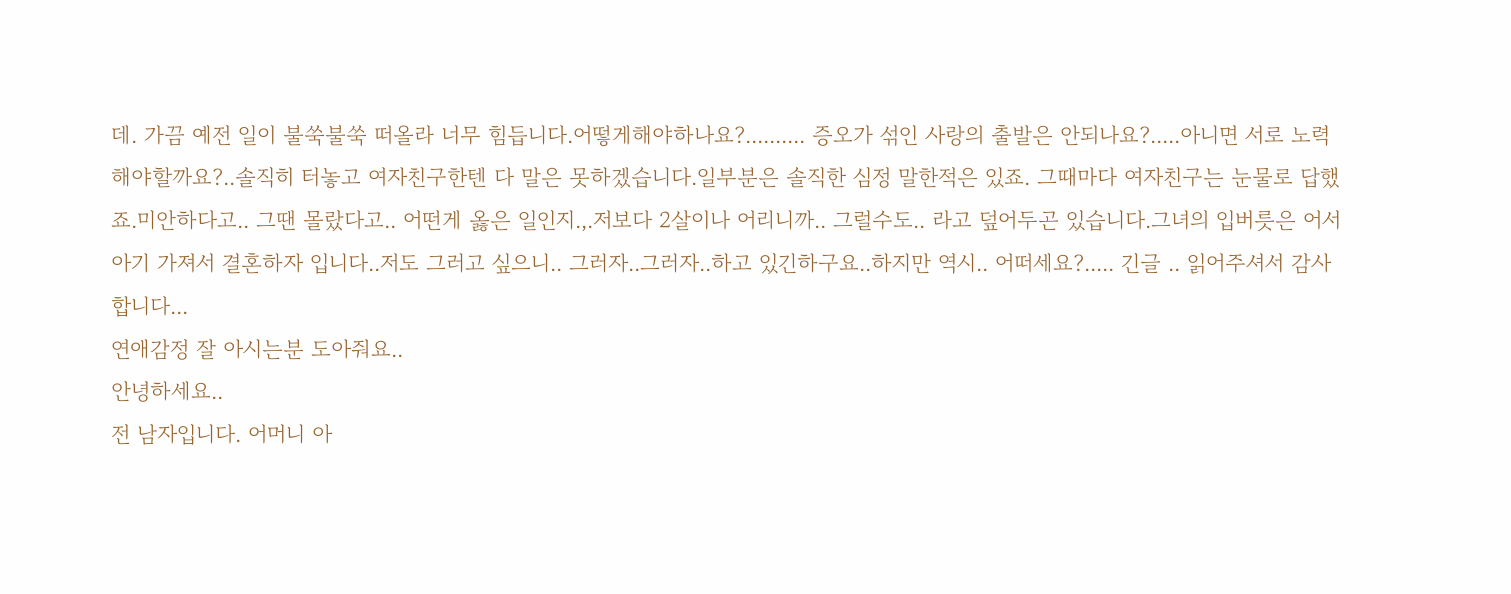데. 가끔 예전 일이 불쑥불쑥 떠올라 너무 힘듭니다.어떻게해야하나요?.......... 증오가 섞인 사랑의 출발은 안되나요?.....아니면 서로 노력해야할까요?..솔직히 터놓고 여자친구한텐 다 말은 못하겠습니다.일부분은 솔직한 심정 말한적은 있죠. 그때마다 여자친구는 눈물로 답했죠.미안하다고.. 그땐 몰랐다고.. 어떤게 옳은 일인지.,.저보다 2살이나 어리니까.. 그럴수도.. 라고 덮어두곤 있습니다.그녀의 입버릇은 어서 아기 가져서 결혼하자 입니다..저도 그러고 싶으니.. 그러자..그러자..하고 있긴하구요..하지만 역시.. 어떠세요?..... 긴글 .. 읽어주셔서 감사합니다...
연애감정 잘 아시는분 도아줘요..
안녕하세요..
전 남자입니다. 어머니 아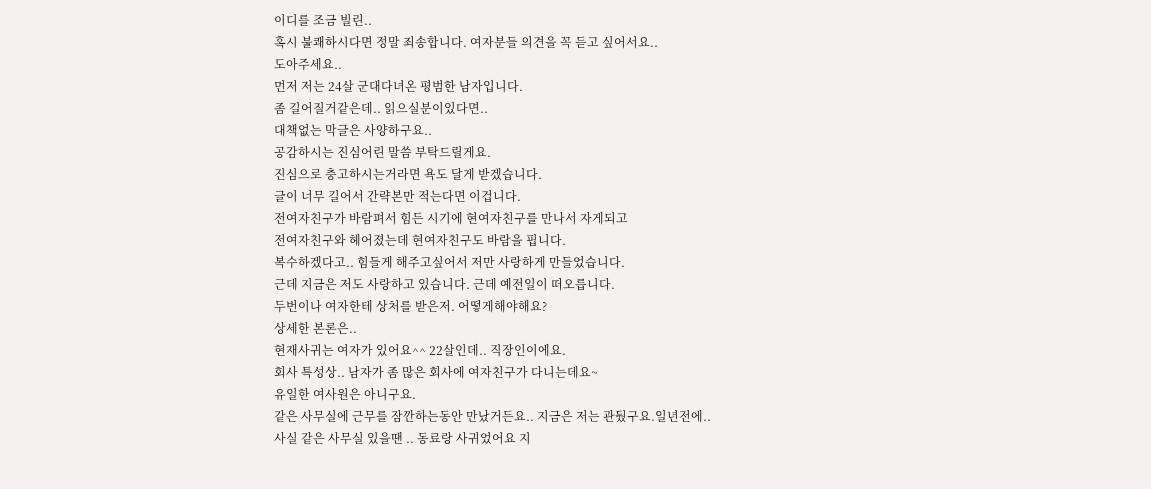이디를 조금 빌린..
혹시 불쾌하시다면 정말 죄송합니다. 여자분들 의견을 꼭 듣고 싶어서요..
도아주세요..
먼저 저는 24살 군대다녀온 평범한 남자입니다.
좀 길어질거같은데.. 읽으실분이있다면..
대책없는 막글은 사양하구요..
공감하시는 진심어린 말씀 부탁드릴게요.
진심으로 충고하시는거라면 욕도 달게 받겠습니다.
글이 너무 길어서 간략본만 적는다면 이겁니다.
전여자친구가 바람펴서 힘든 시기에 현여자친구를 만나서 자게되고
전여자친구와 헤어졌는데 현여자친구도 바람을 핍니다.
복수하겠다고.. 힘들게 해주고싶어서 저만 사랑하게 만들었습니다.
근데 지금은 저도 사랑하고 있습니다. 근데 예전일이 떠오릅니다.
두번이나 여자한테 상처를 받은저. 어떻게해야해요?
상세한 본론은..
현재사귀는 여자가 있어요^^ 22살인데.. 직장인이에요.
회사 특성상.. 남자가 좀 많은 회사에 여자친구가 다니는데요~
유일한 여사원은 아니구요.
같은 사무실에 근무를 잠깐하는동안 만났거든요.. 지금은 저는 관뒀구요.일년전에..
사실 같은 사무실 있을땐 .. 동료랑 사귀었어요 지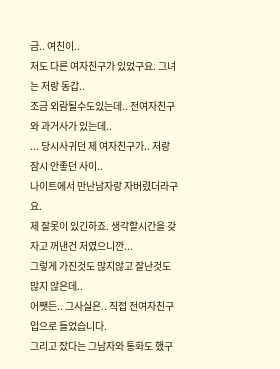금.. 여친이..
저도 다른 여자친구가 있었구요. 그녀는 저랑 동갑..
조금 외람될수도있는데.. 전여자친구와 과거사가 있는데..
... 당시사귀던 제 여자친구가.. 저랑 잠시 안좋던 사이..
나이트에서 만난남자랑 자버렸더라구요.
제 잘못이 있긴하죠. 생각할시간을 갖자고 꺼낸건 저였으니깐...
그렇게 가진것도 많지않고 잘난것도 많지 않은데..
어쨋든.. 그사실은.. 직접 전여자친구입으로 들었습니다.
그리고 잤다는 그남자와 통화도 했구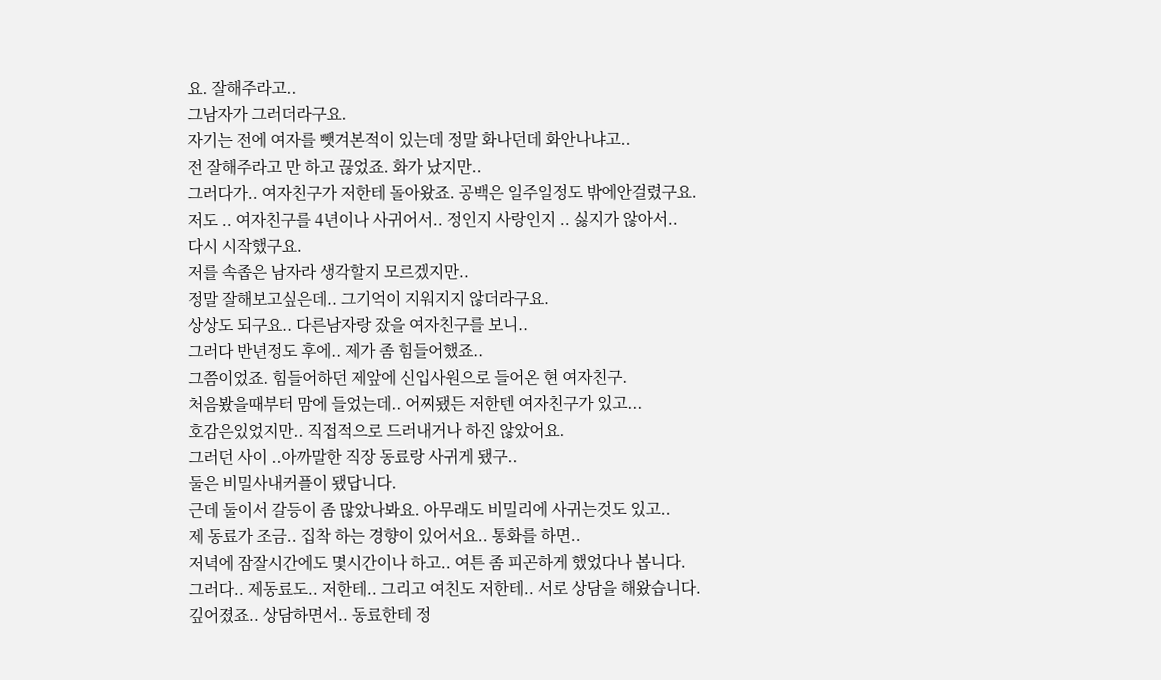요. 잘해주라고..
그남자가 그러더라구요.
자기는 전에 여자를 뺏겨본적이 있는데 정말 화나던데 화안나냐고..
전 잘해주라고 만 하고 끊었죠. 화가 났지만..
그러다가.. 여자친구가 저한테 돌아왔죠. 공백은 일주일정도 밖에안걸렸구요.
저도 .. 여자친구를 4년이나 사귀어서.. 정인지 사랑인지 .. 싫지가 않아서..
다시 시작했구요.
저를 속좁은 남자라 생각할지 모르겠지만..
정말 잘해보고싶은데.. 그기억이 지워지지 않더라구요.
상상도 되구요.. 다른남자랑 잤을 여자친구를 보니..
그러다 반년정도 후에.. 제가 좀 힘들어했죠..
그쯤이었죠. 힘들어하던 제앞에 신입사원으로 들어온 현 여자친구.
처음봤을때부터 맘에 들었는데.. 어찌됐든 저한텐 여자친구가 있고...
호감은있었지만.. 직접적으로 드러내거나 하진 않았어요.
그러던 사이 ..아까말한 직장 동료랑 사귀게 됐구..
둘은 비밀사내커플이 됐답니다.
근데 둘이서 갈등이 좀 많았나봐요. 아무래도 비밀리에 사귀는것도 있고..
제 동료가 조금.. 집착 하는 경향이 있어서요.. 통화를 하면..
저녁에 잠잘시간에도 몇시간이나 하고.. 여튼 좀 피곤하게 했었다나 봅니다.
그러다.. 제동료도.. 저한테.. 그리고 여친도 저한테.. 서로 상담을 해왔습니다.
깊어졌죠.. 상담하면서.. 동료한테 정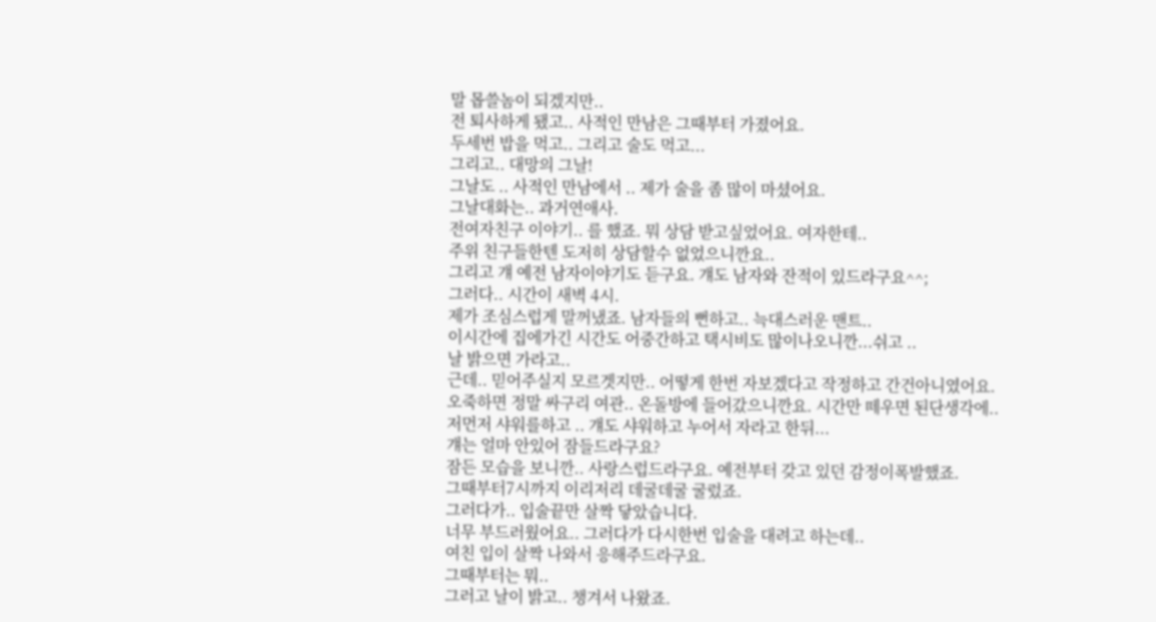말 몹쓸놈이 되겠지만..
전 퇴사하게 됐고.. 사적인 만남은 그때부터 가졌어요.
두세번 밥을 먹고.. 그리고 술도 먹고...
그리고.. 대망의 그날!
그날도 .. 사적인 만남에서 .. 제가 술을 좀 많이 마셨어요.
그날대화는.. 과거연애사.
전여자친구 이야기.. 를 했죠. 뭐 상담 받고싶었어요. 여자한테..
주위 친구들한텐 도저히 상담할수 없었으니깐요..
그리고 걔 예전 남자이야기도 듣구요. 걔도 남자와 잔적이 있드라구요^^;
그러다.. 시간이 새벽 4시.
제가 조심스럽게 말꺼냈죠. 남자들의 뻔하고.. 늑대스러운 맨트..
이시간에 집에가긴 시간도 어중간하고 택시비도 많이나오니깐...쉬고 ..
날 밝으면 가라고..
근데.. 믿어주실지 모르겟지만.. 어떻게 한번 자보겠다고 작정하고 간건아니였어요.
오죽하면 정말 싸구리 여관.. 온돌방에 들어갔으니깐요. 시간만 떼우면 된단생각에..
저먼저 샤워를하고 .. 걔도 샤워하고 누어서 자라고 한뒤...
걔는 얼마 안있어 잠들드라구요?
잠든 모습을 보니깐.. 사랑스럽드라구요. 예전부터 갖고 있던 감정이폭발했죠.
그때부터7시까지 이리저리 데굴데굴 굴렀죠.
그러다가.. 입술끝만 살짝 닿았습니다.
너무 부드러웠어요.. 그러다가 다시한번 입술을 대려고 하는데..
여친 입이 살짝 나와서 응해주드라구요.
그때부터는 뭐..
그러고 날이 밝고.. 챙겨서 나왔죠.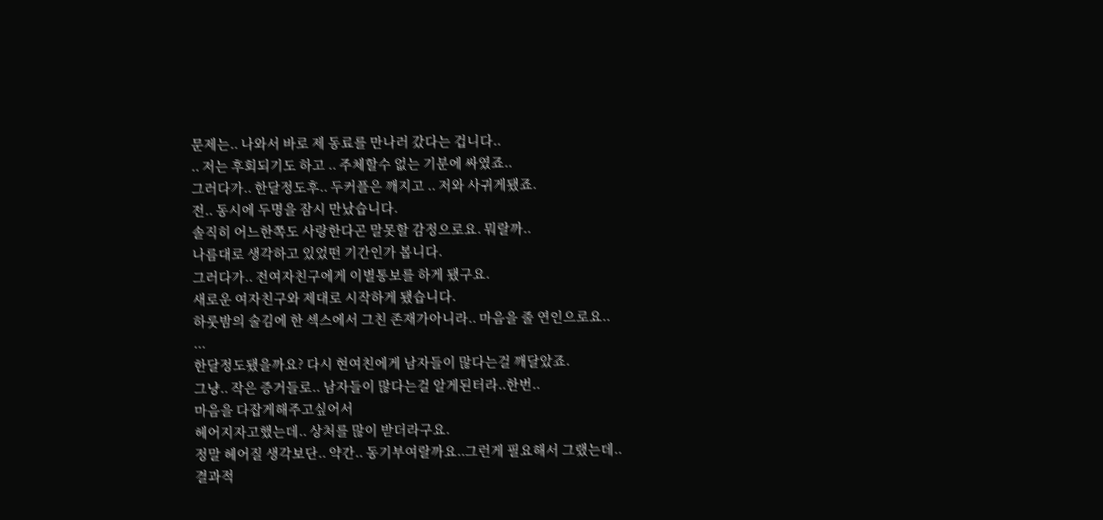문제는.. 나와서 바로 제 동료를 만나러 갔다는 겁니다..
.. 저는 후회되기도 하고 .. 주체할수 없는 기분에 싸였죠..
그러다가.. 한달정도후.. 두커플은 깨지고 .. 저와 사귀게됐죠.
전.. 동시에 두명을 잠시 만났습니다.
솔직히 어느한쪽도 사랑한다곤 말못할 감정으로요. 뭐랄까..
나름대로 생각하고 있었떤 기간인가 봅니다.
그러다가.. 전여자친구에게 이별통보를 하게 됐구요.
새로운 여자친구와 제대로 시작하게 됐습니다.
하룻밤의 술김에 한 섹스에서 그친 존재가아니라.. 마음을 줄 연인으로요..
...
한달정도됐을까요? 다시 현여친에게 남자들이 많다는걸 깨달았죠.
그냥.. 작은 증거들로.. 남자들이 많다는걸 알게된터라..한번..
마음을 다잡게해주고싶어서
헤어지자고했는데.. 상처를 많이 받더라구요.
정말 헤어질 생각보단.. 약간.. 동기부여랄까요..그런게 필요해서 그랬는데..
결과적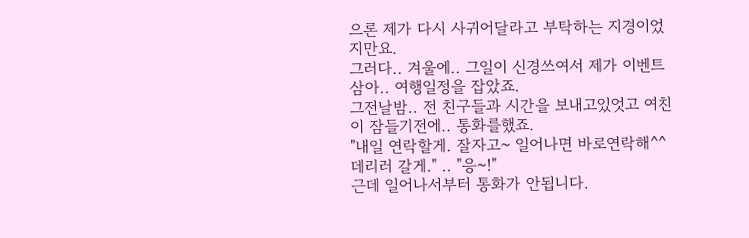으론 제가 다시 사귀어달라고 부탁하는 지경이었지만요.
그러다.. 겨울에.. 그일이 신경쓰여서 제가 이벤트 삼아.. 여행일정을 잡았죠.
그전날밤.. 전 친구들과 시간을 보내고있엇고 여친이 잠들기전에.. 통화를했죠.
"내일 연락할게. 잘자고~ 일어나면 바로연락해^^데리러 갈게." .. "응~!"
근데 일어나서부터 통화가 안됩니다.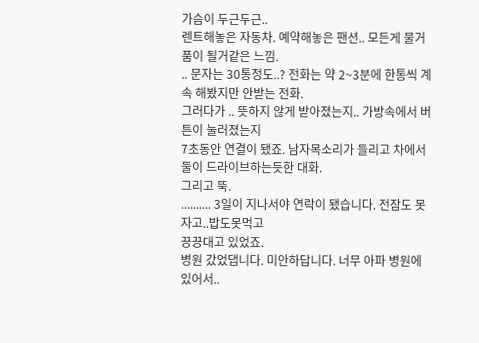가슴이 두근두근..
렌트해놓은 자동차. 예약해놓은 팬션.. 모든게 물거품이 될거같은 느낌.
.. 문자는 30통정도..? 전화는 약 2~3분에 한통씩 계속 해봤지만 안받는 전화.
그러다가 .. 뜻하지 않게 받아졌는지.. 가방속에서 버튼이 눌러졌는지
7초동안 연결이 됐죠. 남자목소리가 들리고 차에서 둘이 드라이브하는듯한 대화.
그리고 뚝.
.......... 3일이 지나서야 연락이 됐습니다. 전잠도 못자고..밥도못먹고
끙끙대고 있었죠.
병원 갔었댑니다. 미안하답니다. 너무 아파 병원에 있어서..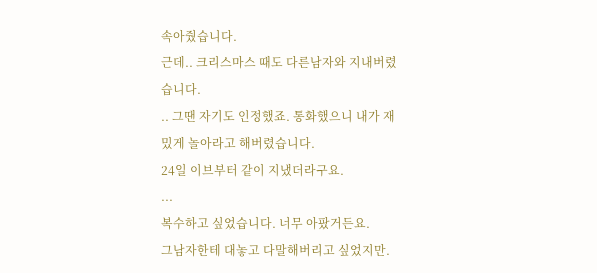속아줬습니다.
근데.. 크리스마스 때도 다른남자와 지내버렸습니다.
.. 그땐 자기도 인정했죠. 통화했으니 내가 재밌게 놀아라고 해버렸습니다.
24일 이브부터 같이 지냈더라구요.
...
복수하고 싶었습니다. 너무 아팠거든요.
그남자한테 대놓고 다말해버리고 싶었지만.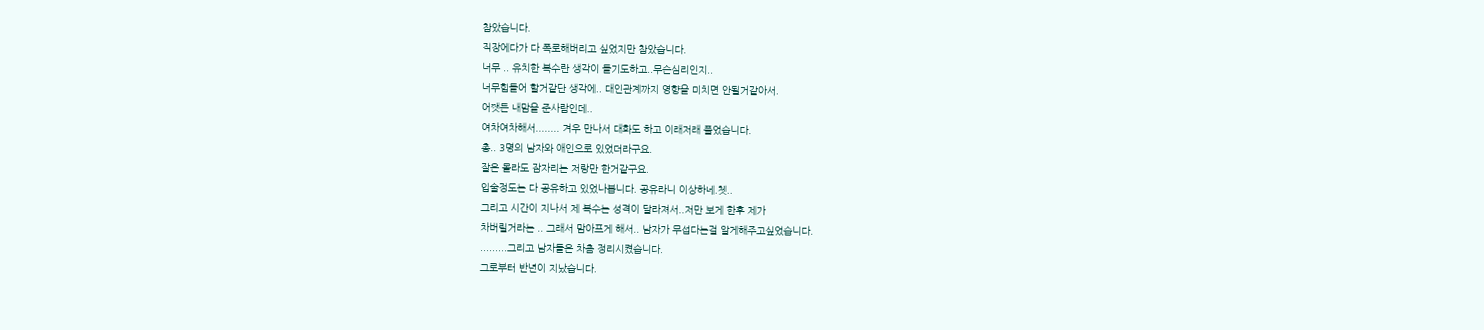참았습니다.
직장에다가 다 폭로해버리고 싶었지만 참았습니다.
너무 .. 유치한 복수란 생각이 들기도하고..무슨심리인지..
너무힘들어 할거같단 생각에.. 대인관계까지 영향을 미치면 안될거같아서.
어쨋든 내맘을 준사람인데..
여차여차해서........ 겨우 만나서 대화도 하고 이래저래 풀었습니다.
총.. 3명의 남자와 애인으로 있었더라구요.
잘은 몰라도 잠자리는 저랑만 한거같구요.
입술정도는 다 공유하고 있었나봅니다. 공유라니 이상하네.쳇..
그리고 시간이 지나서 제 복수는 성격이 달라져서..저만 보게 한후 제가
차버릴거라는 .. 그래서 맘아프게 해서.. 남자가 무섭다는걸 알게해주고싶었습니다.
.........그리고 남자들은 차츰 정리시켰습니다.
그로부터 반년이 지났습니다.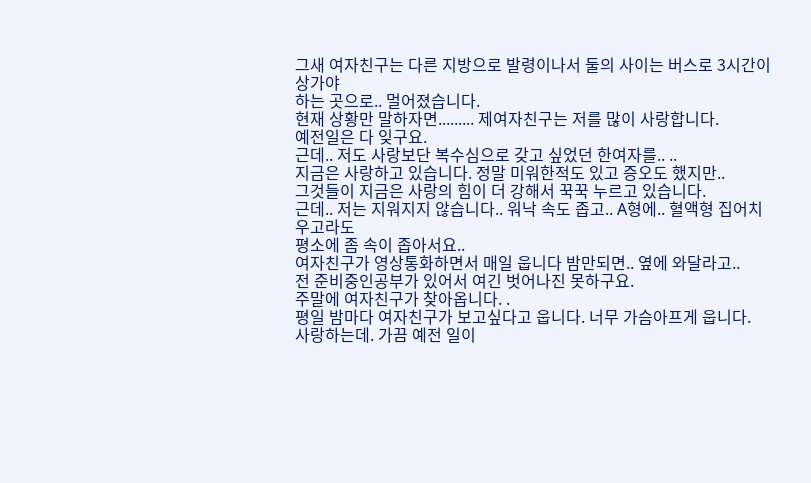그새 여자친구는 다른 지방으로 발령이나서 둘의 사이는 버스로 3시간이상가야
하는 곳으로.. 멀어졌습니다.
현재 상황만 말하자면......... 제여자친구는 저를 많이 사랑합니다.
예전일은 다 잊구요.
근데.. 저도 사랑보단 복수심으로 갖고 싶었던 한여자를.. ..
지금은 사랑하고 있습니다. 정말 미워한적도 있고 증오도 했지만..
그것들이 지금은 사랑의 힘이 더 강해서 꾹꾹 누르고 있습니다.
근데.. 저는 지워지지 않습니다.. 워낙 속도 좁고.. A형에.. 혈액형 집어치우고라도
평소에 좀 속이 좁아서요..
여자친구가 영상통화하면서 매일 웁니다 밤만되면.. 옆에 와달라고..
전 준비중인공부가 있어서 여긴 벗어나진 못하구요.
주말에 여자친구가 찾아옵니다. .
평일 밤마다 여자친구가 보고싶다고 웁니다. 너무 가슴아프게 웁니다.
사랑하는데. 가끔 예전 일이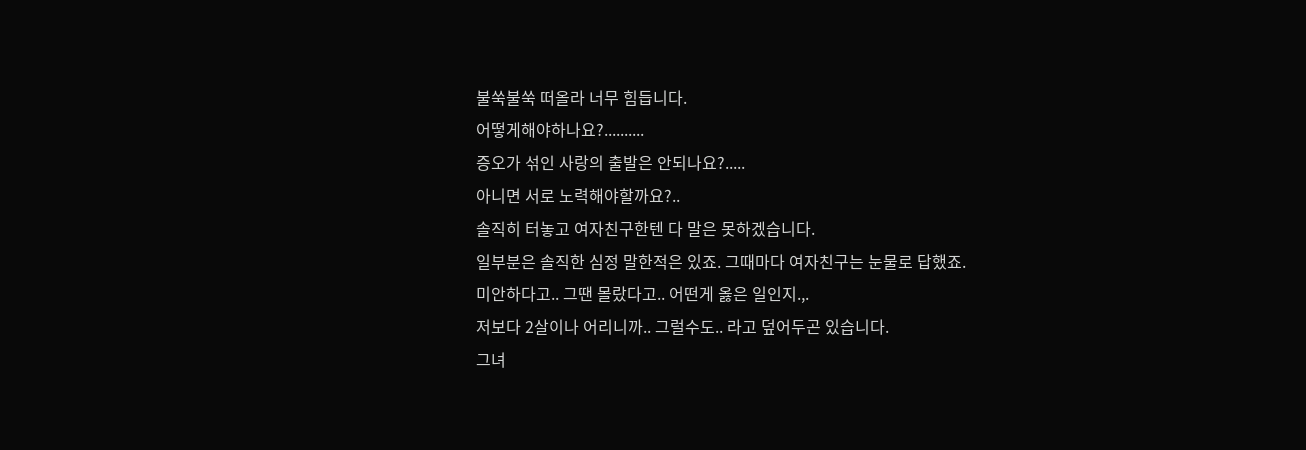불쑥불쑥 떠올라 너무 힘듭니다.
어떻게해야하나요?..........
증오가 섞인 사랑의 출발은 안되나요?.....
아니면 서로 노력해야할까요?..
솔직히 터놓고 여자친구한텐 다 말은 못하겠습니다.
일부분은 솔직한 심정 말한적은 있죠. 그때마다 여자친구는 눈물로 답했죠.
미안하다고.. 그땐 몰랐다고.. 어떤게 옳은 일인지.,.
저보다 2살이나 어리니까.. 그럴수도.. 라고 덮어두곤 있습니다.
그녀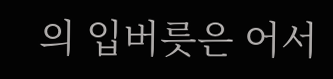의 입버릇은 어서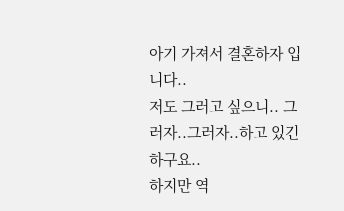아기 가져서 결혼하자 입니다..
저도 그러고 싶으니.. 그러자..그러자..하고 있긴하구요..
하지만 역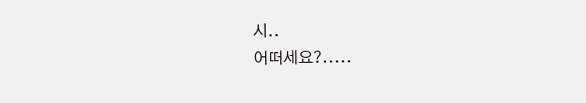시..
어떠세요?.....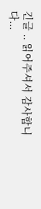긴글 .. 읽어주셔서 감사합니다...